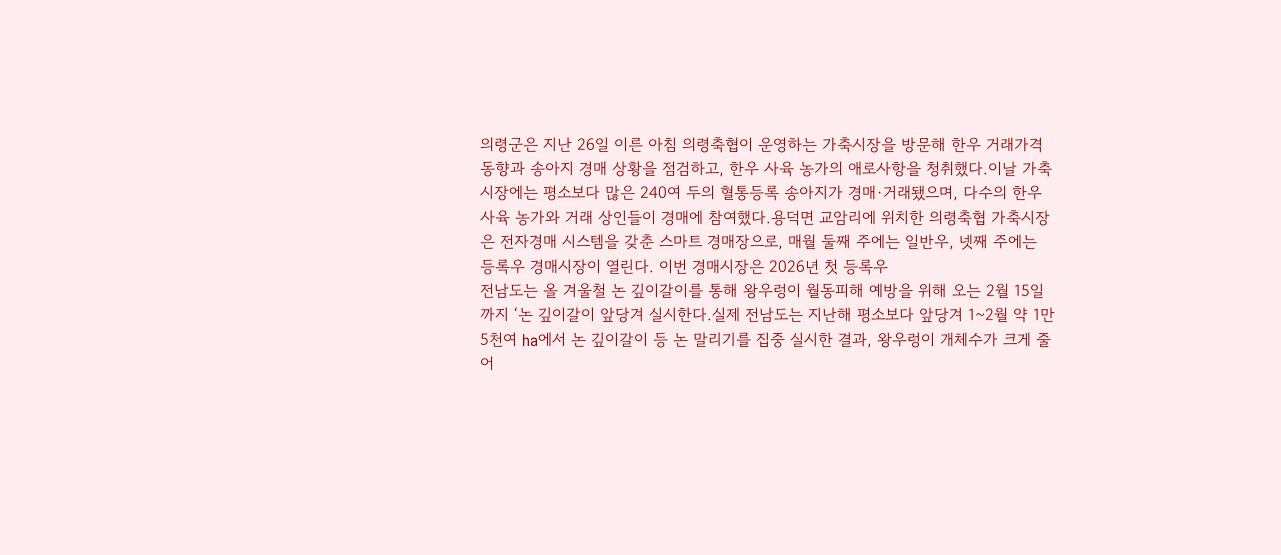의령군은 지난 26일 이른 아침 의령축협이 운영하는 가축시장을 방문해 한우 거래가격 동향과 송아지 경매 상황을 점검하고, 한우 사육 농가의 애로사항을 청취했다.이날 가축시장에는 평소보다 많은 240여 두의 혈통등록 송아지가 경매·거래됐으며, 다수의 한우 사육 농가와 거래 상인들이 경매에 참여했다.용덕면 교암리에 위치한 의령축협 가축시장은 전자경매 시스템을 갖춘 스마트 경매장으로, 매월 둘째 주에는 일반우, 넷째 주에는 등록우 경매시장이 열린다. 이번 경매시장은 2026년 첫 등록우
전남도는 올 겨울철 논 깊이갈이를 통해 왕우렁이 월동피해 예방을 위해 오는 2월 15일까지 ‘논 깊이갈이 앞당겨 실시한다.실제 전남도는 지난해 평소보다 앞당겨 1~2월 약 1만 5천여 ha에서 논 깊이갈이 등 논 말리기를 집중 실시한 결과, 왕우렁이 개체수가 크게 줄어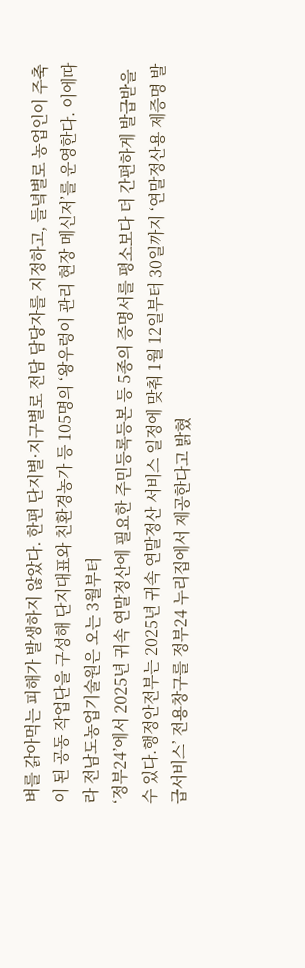벼를 갉아먹는 피해가 발생하지 않았다. 한편 단지별·지구별로 전담 담당자를 지정하고, 들녘별로 농업인이 주축이 된 공동 작업단을 구성해 단지대표와 친환경농가 등 105명의 ‘왕우렁이 관리 현장 메신저’를 운영한다. 이에따라 전남도농업기술원은 오는 3월부터
‘정부24’에서 2025년 귀속 연말정산에 필요한 주민등록등본 등 5종의 증명서를 평소보다 더 간편하게 발급받을 수 있다.행정안전부는 2025년 귀속 연말정산 서비스 일정에 맞춰 1월 12일부터 30일까지 ‘연말정산용 제증명 발급서비스’ 전용창구를 정부24 누리집에서 제공한다고 밝혔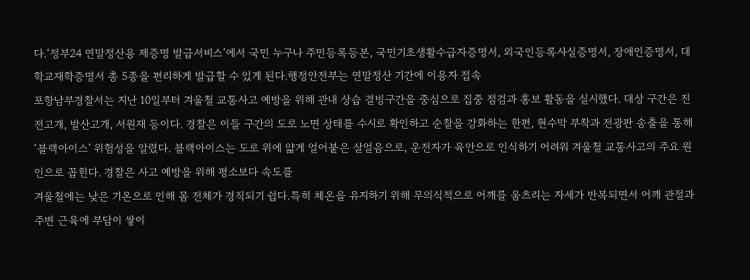다.‘정부24 연말정산용 제증명 발급서비스’에서 국민 누구나 주민등록등본, 국민기초생활수급자증명서, 외국인등록사실증명서, 장애인증명서, 대학교재학증명서 총 5종을 편리하게 발급할 수 있게 된다.행정안전부는 연말정산 기간에 이용자 접속
포항남부경찰서는 지난 10일부터 겨울철 교통사고 예방을 위해 관내 상습 결빙구간을 중심으로 집중 점검과 홍보 활동을 실시했다. 대상 구간은 진전고개, 발산고개, 서원재 등이다. 경찰은 이들 구간의 도로 노면 상태를 수시로 확인하고 순찰을 강화하는 한편, 현수막 부착과 전광판 송출을 통해 ‘블랙아이스’ 위험성을 알렸다. 블랙아이스는 도로 위에 얇게 얼어붙은 살얼음으로, 운전자가 육안으로 인식하기 어려워 겨울철 교통사고의 주요 원인으로 꼽힌다. 경찰은 사고 예방을 위해 평소보다 속도를
겨울철에는 낮은 기온으로 인해 몸 전체가 경직되기 쉽다.특히 체온을 유지하기 위해 무의식적으로 어깨를 움츠리는 자세가 반복되면서 어깨 관절과 주변 근육에 부담이 쌓이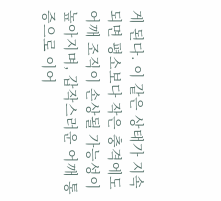게 된다. 이 같은 상태가 지속되면 평소보다 작은 충격에도 어깨 조직이 손상될 가능성이 높아지며, 갑작스러운 어깨 통증으로 이어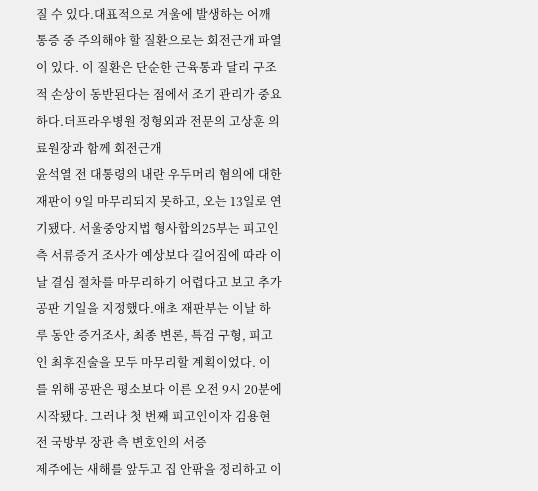질 수 있다.대표적으로 겨울에 발생하는 어깨 통증 중 주의해야 할 질환으로는 회전근개 파열이 있다. 이 질환은 단순한 근육통과 달리 구조적 손상이 동반된다는 점에서 조기 관리가 중요하다.더프라우병원 정형외과 전문의 고상훈 의료원장과 함께 회전근개
윤석열 전 대통령의 내란 우두머리 혐의에 대한 재판이 9일 마무리되지 못하고, 오는 13일로 연기됐다. 서울중앙지법 형사합의25부는 피고인 측 서류증거 조사가 예상보다 길어짐에 따라 이날 결심 절차를 마무리하기 어렵다고 보고 추가 공판 기일을 지정했다.애초 재판부는 이날 하루 동안 증거조사, 최종 변론, 특검 구형, 피고인 최후진술을 모두 마무리할 계획이었다. 이를 위해 공판은 평소보다 이른 오전 9시 20분에 시작됐다. 그러나 첫 번째 피고인이자 김용현 전 국방부 장관 측 변호인의 서증
제주에는 새해를 앞두고 집 안팎을 정리하고 이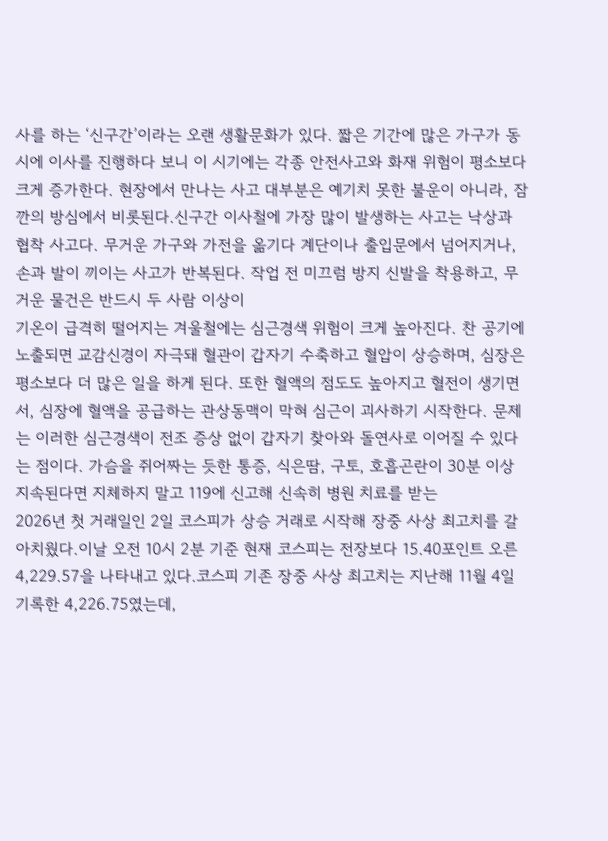사를 하는 ‘신구간’이라는 오랜 생활문화가 있다. 짧은 기간에 많은 가구가 동시에 이사를 진행하다 보니 이 시기에는 각종 안전사고와 화재 위험이 평소보다 크게 증가한다. 현장에서 만나는 사고 대부분은 예기치 못한 불운이 아니라, 잠깐의 방심에서 비롯된다.신구간 이사철에 가장 많이 발생하는 사고는 낙상과 협착 사고다. 무거운 가구와 가전을 옮기다 계단이나 출입문에서 넘어지거나, 손과 발이 끼이는 사고가 반복된다. 작업 전 미끄럼 방지 신발을 착용하고, 무거운 물건은 반드시 두 사람 이상이
기온이 급격히 떨어지는 겨울철에는 심근경색 위험이 크게 높아진다. 찬 공기에 노출되면 교감신경이 자극돼 혈관이 갑자기 수축하고 혈압이 상승하며, 심장은 평소보다 더 많은 일을 하게 된다. 또한 혈액의 점도도 높아지고 혈전이 생기면서, 심장에 혈액을 공급하는 관상동맥이 막혀 심근이 괴사하기 시작한다. 문제는 이러한 심근경색이 전조 증상 없이 갑자기 찾아와 돌연사로 이어질 수 있다는 점이다. 가슴을 쥐어짜는 듯한 통증, 식은땀, 구토, 호흡곤란이 30분 이상 지속된다면 지체하지 말고 119에 신고해 신속히 병원 치료를 받는
2026년 첫 거래일인 2일 코스피가 상승 거래로 시작해 장중 사상 최고치를 갈아치웠다.이날 오전 10시 2분 기준 현재 코스피는 전장보다 15.40포인트 오른 4,229.57을 나타내고 있다.코스피 기존 장중 사상 최고치는 지난해 11월 4일 기록한 4,226.75였는데,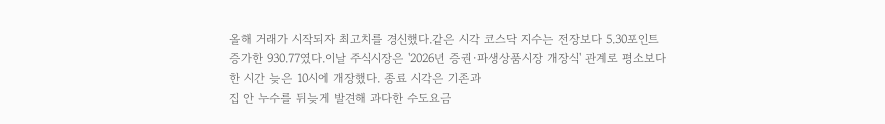올해 거래가 시작되자 최고치를 경신했다.같은 시각 코스닥 지수는 전장보다 5.30포인트 증가한 930.77였다.이날 주식시장은 '2026년 증권·파생상품시장 개장식' 관계로 평소보다 한 시간 늦은 10시에 개장했다. 종료 시각은 기존과
집 안 누수를 뒤늦게 발견해 과다한 수도요금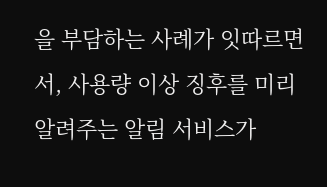을 부담하는 사례가 잇따르면서, 사용량 이상 징후를 미리 알려주는 알림 서비스가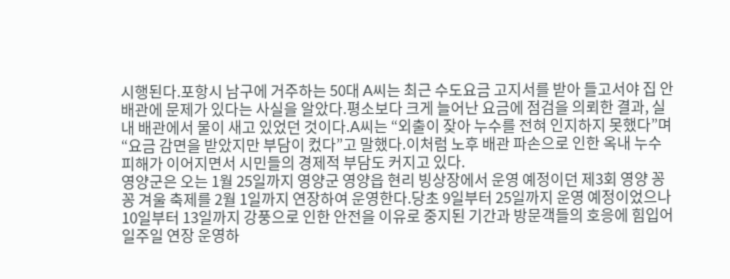시행된다.포항시 남구에 거주하는 50대 A씨는 최근 수도요금 고지서를 받아 들고서야 집 안 배관에 문제가 있다는 사실을 알았다.평소보다 크게 늘어난 요금에 점검을 의뢰한 결과, 실내 배관에서 물이 새고 있었던 것이다.A씨는 “외출이 잦아 누수를 전혀 인지하지 못했다”며 “요금 감면을 받았지만 부담이 컸다”고 말했다.이처럼 노후 배관 파손으로 인한 옥내 누수 피해가 이어지면서 시민들의 경제적 부담도 커지고 있다.
영양군은 오는 1월 25일까지 영양군 영양읍 현리 빙상장에서 운영 예정이던 제3회 영양 꽁꽁 겨울 축제를 2월 1일까지 연장하여 운영한다.당초 9일부터 25일까지 운영 예정이었으나 10일부터 13일까지 강풍으로 인한 안전을 이유로 중지된 기간과 방문객들의 호응에 힘입어 일주일 연장 운영하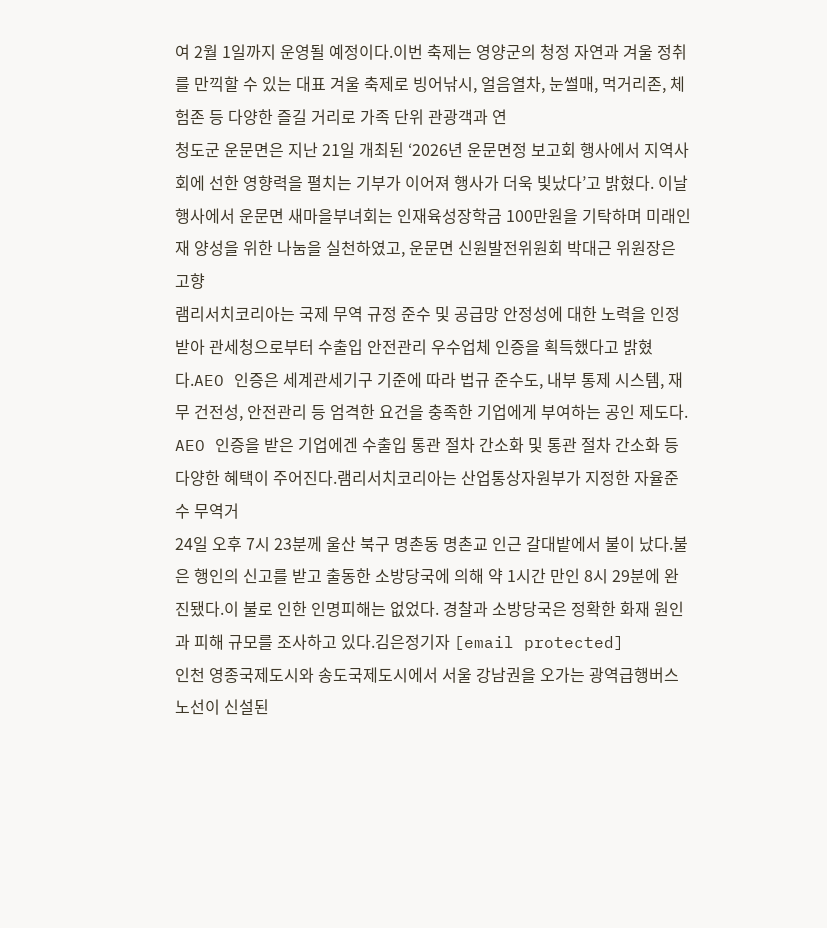여 2월 1일까지 운영될 예정이다.이번 축제는 영양군의 청정 자연과 겨울 정취를 만끽할 수 있는 대표 겨울 축제로 빙어낚시, 얼음열차, 눈썰매, 먹거리존, 체험존 등 다양한 즐길 거리로 가족 단위 관광객과 연
청도군 운문면은 지난 21일 개최된 ‘2026년 운문면정 보고회 행사에서 지역사회에 선한 영향력을 펼치는 기부가 이어져 행사가 더욱 빛났다’고 밝혔다. 이날 행사에서 운문면 새마을부녀회는 인재육성장학금 100만원을 기탁하며 미래인재 양성을 위한 나눔을 실천하였고, 운문면 신원발전위원회 박대근 위원장은 고향
램리서치코리아는 국제 무역 규정 준수 및 공급망 안정성에 대한 노력을 인정받아 관세청으로부터 수출입 안전관리 우수업체 인증을 획득했다고 밝혔다.AEO 인증은 세계관세기구 기준에 따라 법규 준수도, 내부 통제 시스템, 재무 건전성, 안전관리 등 엄격한 요건을 충족한 기업에게 부여하는 공인 제도다. AEO 인증을 받은 기업에겐 수출입 통관 절차 간소화 및 통관 절차 간소화 등 다양한 혜택이 주어진다.램리서치코리아는 산업통상자원부가 지정한 자율준수 무역거
24일 오후 7시 23분께 울산 북구 명촌동 명촌교 인근 갈대밭에서 불이 났다.불은 행인의 신고를 받고 출동한 소방당국에 의해 약 1시간 만인 8시 29분에 완진됐다.이 불로 인한 인명피해는 없었다. 경찰과 소방당국은 정확한 화재 원인과 피해 규모를 조사하고 있다.김은정기자 [email protected]
인천 영종국제도시와 송도국제도시에서 서울 강남권을 오가는 광역급행버스 노선이 신설된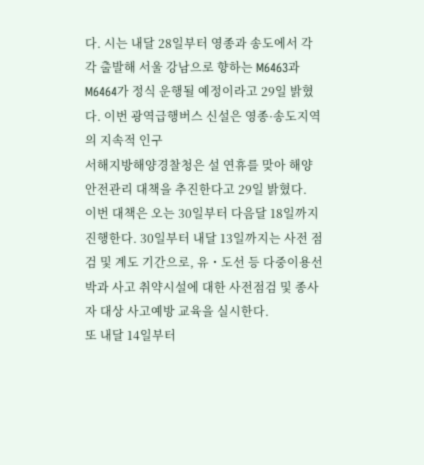다. 시는 내달 28일부터 영종과 송도에서 각각 출발해 서울 강남으로 향하는 M6463과 M6464가 정식 운행될 예정이라고 29일 밝혔다. 이번 광역급행버스 신설은 영종·송도지역의 지속적 인구
서해지방해양경찰청은 설 연휴를 맞아 해양 안전관리 대책을 추진한다고 29일 밝혔다.
이번 대책은 오는 30일부터 다음달 18일까지 진행한다. 30일부터 내달 13일까지는 사전 점검 및 계도 기간으로, 유・도선 등 다중이용선박과 사고 취약시설에 대한 사전점검 및 종사자 대상 사고예방 교육을 실시한다.
또 내달 14일부터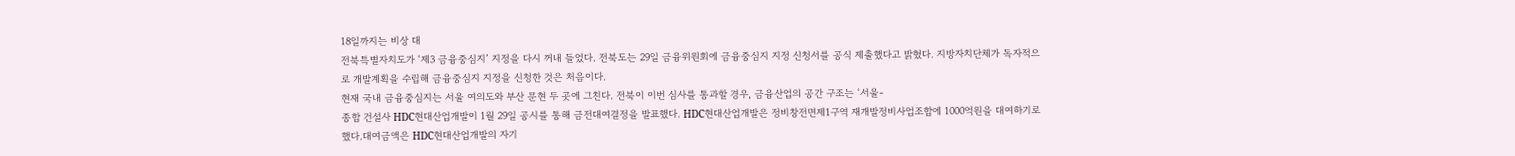18일까지는 비상 대
전북특별자치도가 ‘제3 금융중심지’ 지정을 다시 꺼내 들었다. 전북도는 29일 금융위원회에 금융중심지 지정 신청서를 공식 제출했다고 밝혔다. 지방자치단체가 독자적으로 개발계획을 수립해 금융중심지 지정을 신청한 것은 처음이다.
현재 국내 금융중심지는 서울 여의도와 부산 문현 두 곳에 그친다. 전북이 이번 심사를 통과할 경우, 금융산업의 공간 구조는 ‘서울-
종합 건설사 HDC현대산업개발이 1월 29일 공시를 통해 금전대여결정을 발표했다. HDC현대산업개발은 정비창전면제1구역 재개발정비사업조합에 1000억원을 대여하기로 했다.대여금액은 HDC현대산업개발의 자기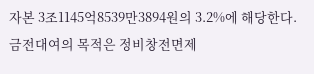자본 3조1145억8539만3894원의 3.2%에 해당한다. 금전대여의 목적은 정비창전면제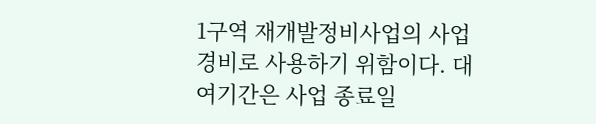1구역 재개발정비사업의 사업경비로 사용하기 위함이다. 대여기간은 사업 종료일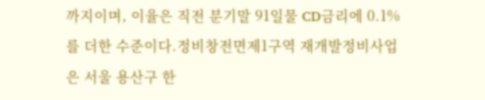까지이며, 이율은 직전 분기말 91일물 CD금리에 0.1%를 더한 수준이다.정비창전면제1구역 재개발정비사업은 서울 용산구 한